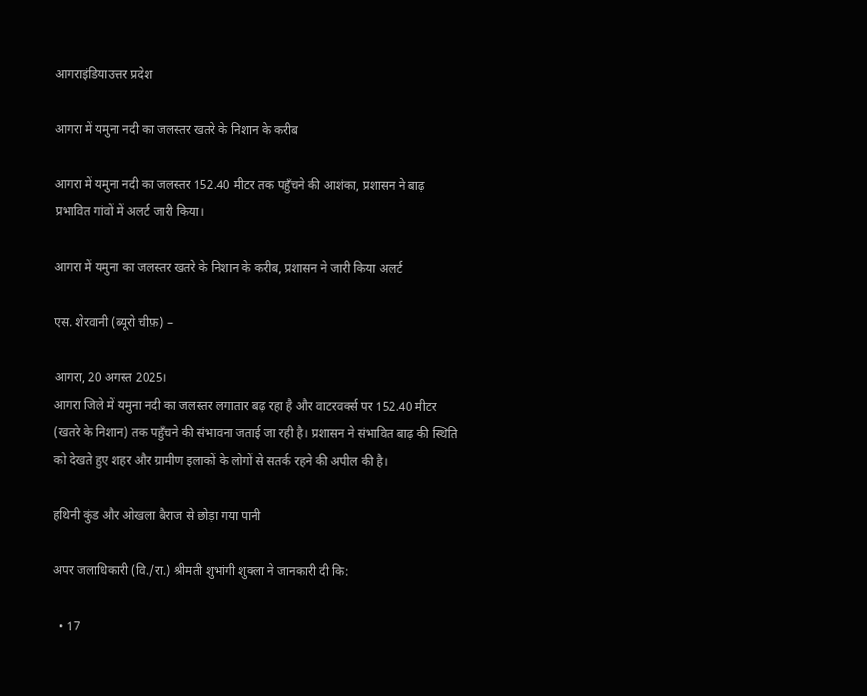आगराइंडियाउत्तर प्रदेश

आगरा में यमुना नदी का जलस्तर खतरे के निशान के करीब

आगरा में यमुना नदी का जलस्तर 152.40 मीटर तक पहुँचने की आशंका, प्रशासन ने बाढ़ प्रभावित गांवों में अलर्ट जारी किया।

आगरा में यमुना का जलस्तर खतरे के निशान के करीब, प्रशासन ने जारी किया अलर्ट

एस. शेरवानी (ब्यूरो चीफ़) –

आगरा, 20 अगस्त 2025।
आगरा जिले में यमुना नदी का जलस्तर लगातार बढ़ रहा है और वाटरवर्क्स पर 152.40 मीटर (खतरे के निशान) तक पहुँचने की संभावना जताई जा रही है। प्रशासन ने संभावित बाढ़ की स्थिति को देखते हुए शहर और ग्रामीण इलाकों के लोगों से सतर्क रहने की अपील की है।

हथिनी कुंड और ओखला बैराज से छोड़ा गया पानी

अपर जलाधिकारी (वि./रा.) श्रीमती शुभांगी शुक्ला ने जानकारी दी कि:

  • 17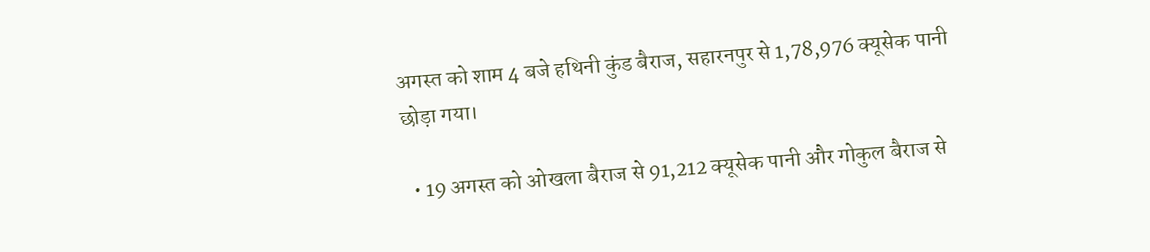अगस्त को शाम 4 बजे हथिनी कुंड बैराज, सहारनपुर से 1,78,976 क्यूसेक पानी छोड़ा गया।

  • 19 अगस्त को ओखला बैराज से 91,212 क्यूसेक पानी और गोकुल बैराज से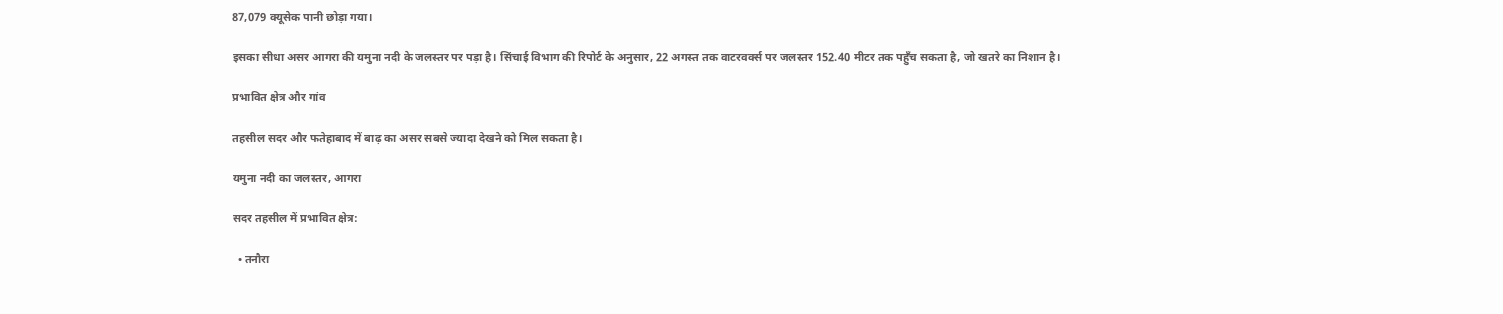87,079 क्यूसेक पानी छोड़ा गया।

इसका सीधा असर आगरा की यमुना नदी के जलस्तर पर पड़ा है। सिंचाई विभाग की रिपोर्ट के अनुसार, 22 अगस्त तक वाटरवर्क्स पर जलस्तर 152.40 मीटर तक पहुँच सकता है, जो खतरे का निशान है।

प्रभावित क्षेत्र और गांव

तहसील सदर और फतेहाबाद में बाढ़ का असर सबसे ज्यादा देखने को मिल सकता है।

यमुना नदी का जलस्तर, आगरा

सदर तहसील में प्रभावित क्षेत्र:

  • तनौरा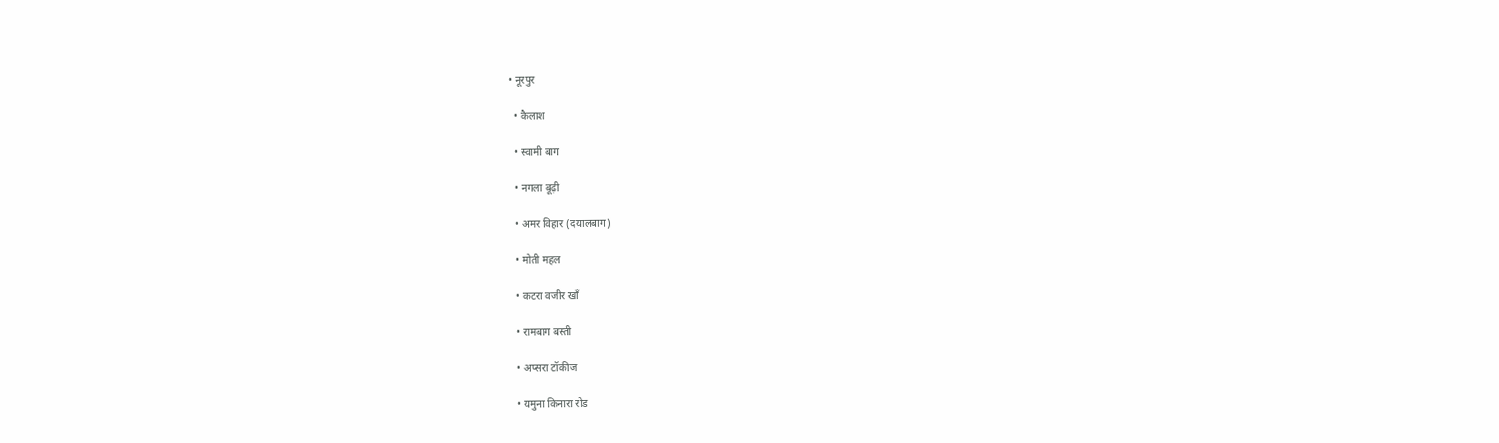• नूरपुर

  • कैलाश

  • स्वामी बाग

  • नगला बूढ़ी

  • अमर विहार (दयालबाग)

  • मोती महल

  • कटरा वजीर खाँ

  • रामबाग बस्ती

  • अप्सरा टॉकीज

  • यमुना किनारा रोड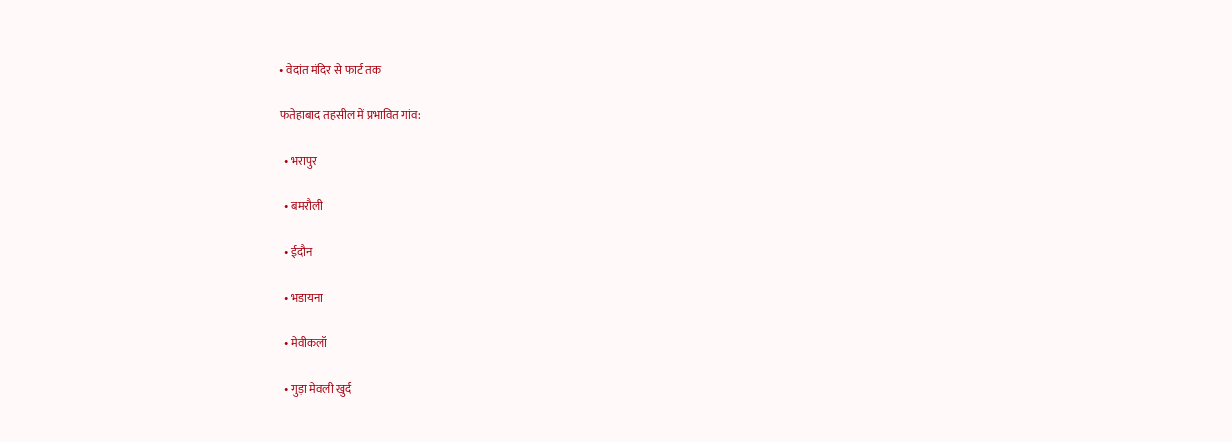• वेदांत मंदिर से फार्ट तक

फतेहाबाद तहसील में प्रभावित गांव:

  • भरापुर

  • बमरौली

  • ईदौन

  • भडायना

  • मेवीकलॉ

  • गुड़ा मेवली खुर्द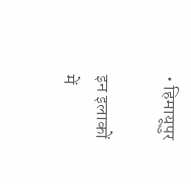• हिमायूपुर

इन इलाकों में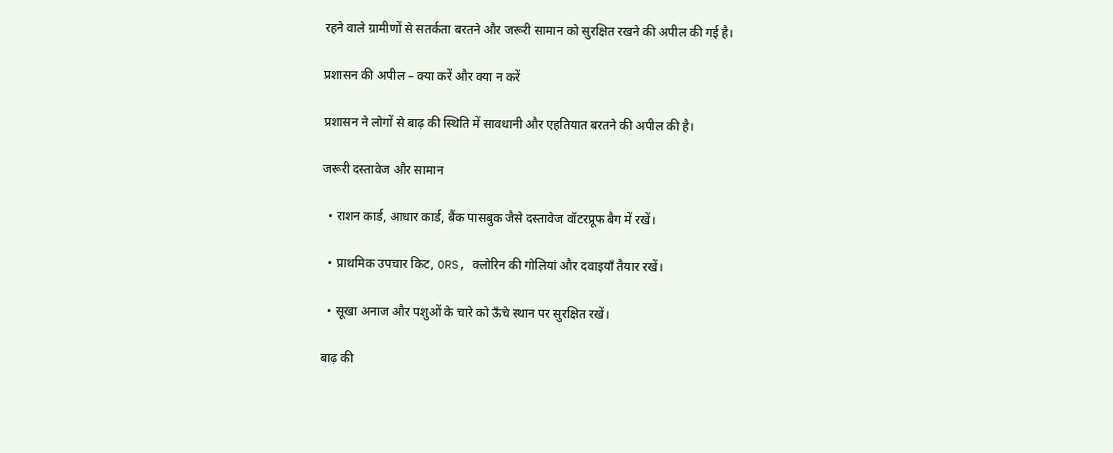रहने वाले ग्रामीणों से सतर्कता बरतने और जरूरी सामान को सुरक्षित रखने की अपील की गई है।

प्रशासन की अपील – क्या करें और क्या न करें

प्रशासन ने लोगों से बाढ़ की स्थिति में सावधानी और एहतियात बरतने की अपील की है।

जरूरी दस्तावेज और सामान

  • राशन कार्ड, आधार कार्ड, बैंक पासबुक जैसे दस्तावेज वॉटरप्रूफ बैग में रखें।

  • प्राथमिक उपचार किट, ORS, क्लोरिन की गोलियां और दवाइयाँ तैयार रखें।

  • सूखा अनाज और पशुओं के चारे को ऊँचे स्थान पर सुरक्षित रखें।

बाढ़ की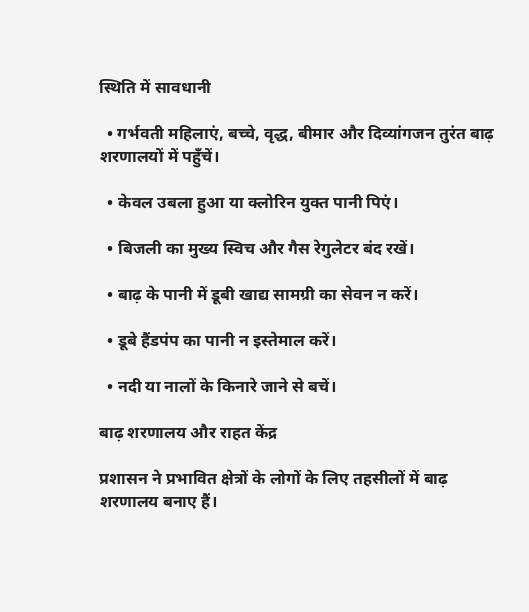स्थिति में सावधानी

  • गर्भवती महिलाएं, बच्चे, वृद्ध, बीमार और दिव्यांगजन तुरंत बाढ़ शरणालयों में पहुँचें।

  • केवल उबला हुआ या क्लोरिन युक्त पानी पिएं।

  • बिजली का मुख्य स्विच और गैस रेगुलेटर बंद रखें।

  • बाढ़ के पानी में डूबी खाद्य सामग्री का सेवन न करें।

  • डूबे हैंडपंप का पानी न इस्तेमाल करें।

  • नदी या नालों के किनारे जाने से बचें।

बाढ़ शरणालय और राहत केंद्र

प्रशासन ने प्रभावित क्षेत्रों के लोगों के लिए तहसीलों में बाढ़ शरणालय बनाए हैं।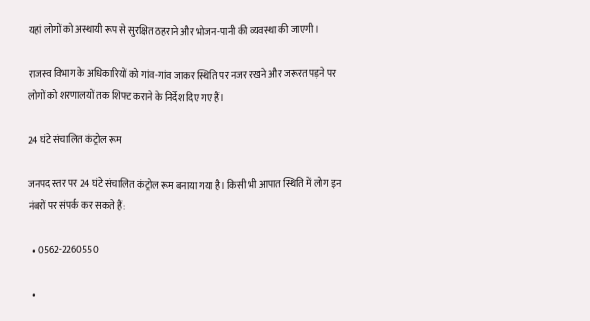यहां लोगों को अस्थायी रूप से सुरक्षित ठहराने और भोजन-पानी की व्यवस्था की जाएगी।

राजस्व विभाग के अधिकारियों को गांव-गांव जाकर स्थिति पर नजर रखने और जरूरत पड़ने पर लोगों को शरणालयों तक शिफ्ट कराने के निर्देश दिए गए हैं।

24 घंटे संचालित कंट्रोल रूम

जनपद स्तर पर 24 घंटे संचालित कंट्रोल रूम बनाया गया है। किसी भी आपात स्थिति में लोग इन नंबरों पर संपर्क कर सकते हैं:

  • 0562-2260550

  •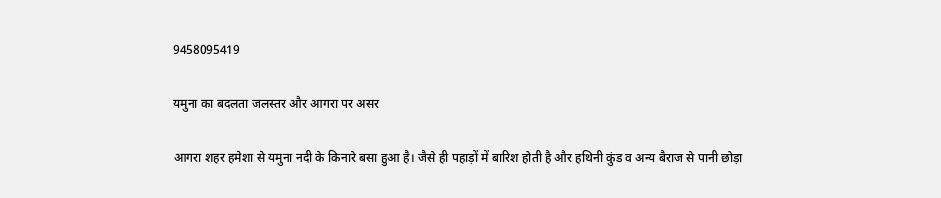9458095419

यमुना का बदलता जलस्तर और आगरा पर असर

आगरा शहर हमेशा से यमुना नदी के किनारे बसा हुआ है। जैसे ही पहाड़ों में बारिश होती है और हथिनी कुंड व अन्य बैराज से पानी छोड़ा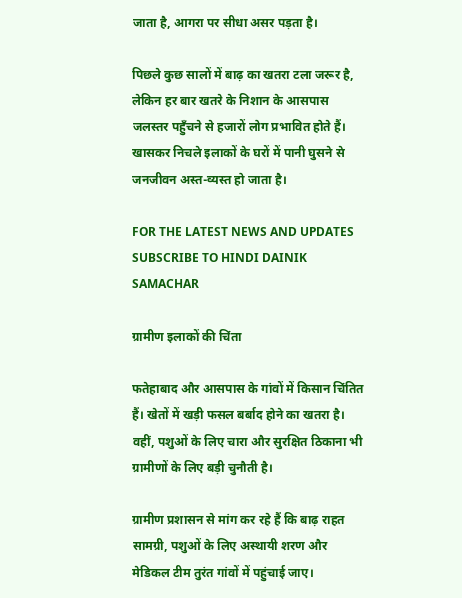जाता है, आगरा पर सीधा असर पड़ता है।

पिछले कुछ सालों में बाढ़ का खतरा टला जरूर है, लेकिन हर बार खतरे के निशान के आसपास जलस्तर पहुँचने से हजारों लोग प्रभावित होते हैं। खासकर निचले इलाकों के घरों में पानी घुसने से जनजीवन अस्त-व्यस्त हो जाता है।

FOR THE LATEST NEWS AND UPDATES SUBSCRIBE TO HINDI DAINIK SAMACHAR

ग्रामीण इलाकों की चिंता

फतेहाबाद और आसपास के गांवों में किसान चिंतित हैं। खेतों में खड़ी फसल बर्बाद होने का खतरा है। वहीं, पशुओं के लिए चारा और सुरक्षित ठिकाना भी ग्रामीणों के लिए बड़ी चुनौती है।

ग्रामीण प्रशासन से मांग कर रहे हैं कि बाढ़ राहत सामग्री, पशुओं के लिए अस्थायी शरण और मेडिकल टीम तुरंत गांवों में पहुंचाई जाए।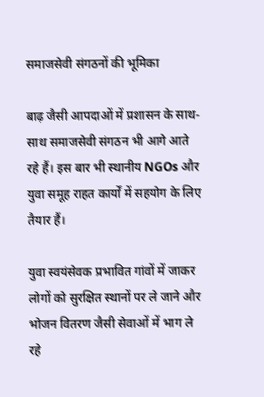समाजसेवी संगठनों की भूमिका

बाढ़ जैसी आपदाओं में प्रशासन के साथ-साथ समाजसेवी संगठन भी आगे आते रहे हैं। इस बार भी स्थानीय NGOs और युवा समूह राहत कार्यों में सहयोग के लिए तैयार हैं।

युवा स्वयंसेवक प्रभावित गांवों में जाकर लोगों को सुरक्षित स्थानों पर ले जाने और भोजन वितरण जैसी सेवाओं में भाग ले रहे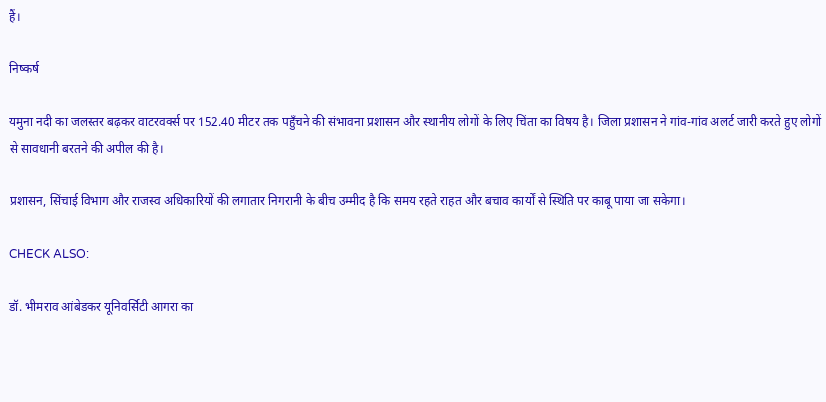हैं।

निष्कर्ष

यमुना नदी का जलस्तर बढ़कर वाटरवर्क्स पर 152.40 मीटर तक पहुँचने की संभावना प्रशासन और स्थानीय लोगों के लिए चिंता का विषय है। जिला प्रशासन ने गांव-गांव अलर्ट जारी करते हुए लोगों से सावधानी बरतने की अपील की है।

प्रशासन, सिंचाई विभाग और राजस्व अधिकारियों की लगातार निगरानी के बीच उम्मीद है कि समय रहते राहत और बचाव कार्यों से स्थिति पर काबू पाया जा सकेगा।

CHECK ALSO:

डॉ. भीमराव आंबेडकर यूनिवर्सिटी आगरा का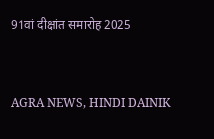91वां दीक्षांत समारोह 2025



AGRA NEWS, HINDI DAINIK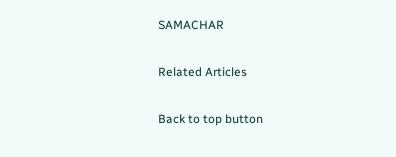SAMACHAR

Related Articles

Back to top button